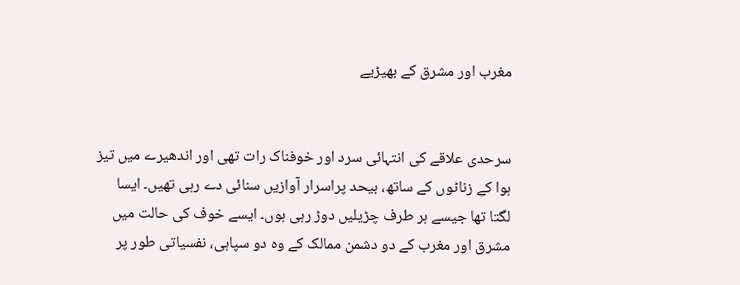مغرب اور مشرق کے بھیڑیے


سرحدی علاقے کی انتہائی سرد اور خوفناک رات تھی اور اندھیرے میں تیز ہوا کے زناٹوں کے ساتھ، بیحد پراسرار آوازیں سنائی دے رہی تھیں۔ ایسا لگتا تھا جیسے ہر طرف چڑیلیں دوڑ رہی ہوں۔ ایسے خوف کی حالت میں مشرق اور مغرب کے دو دشمن ممالک کے وہ دو سپاہی، نفسیاتی طور پر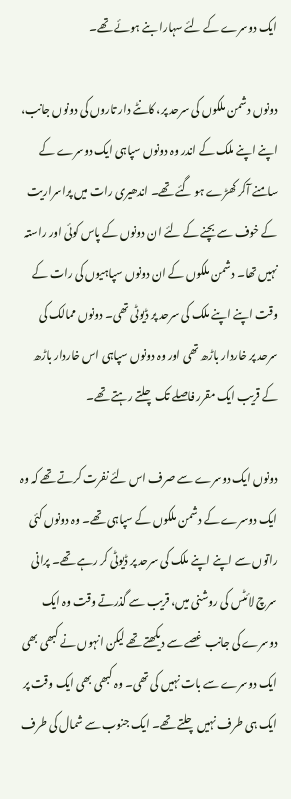ایک دوسرے کے لئے سہارا بنے ہوئے تھے۔

دونوں دشمن ملکوں کی سرحد پر، کانٹے دار تاروں کی دونوں جانب، اپنے اپنے ملک کے اندر وہ دونوں سپاہی ایک دوسرے کے سامنے آکر کھڑے ہو گئے تھے۔ اندھیری رات میں پراسراریت کے خوف سے بچنے کے لئے ان دونوں کے پاس کوئی اور راستہ نہیں تھا۔ دشمن ملکوں کے ان دونوں سپاہیوں کی رات کے وقت اپنے اپنے ملک کی سرحد پر ڈیوٹی تھی۔ دونوں ممالک کی سرحد پر خاردار باڑھ تھی اور وہ دونوں سپاہی اس خاردار باڑھ کے قریب ایک مقرر فاصلے تک چلتے رہتے تھے۔

دونوں ایک دوسرے سے صرف اس لئے نفرت کرتے تھے کہ وہ ایک دوسرے کے دشمن ملکوں کے سپاہی تھے۔ وہ دونوں کئی راتوں سے اپنے اپنے ملک کی سرحد پر ڈیوٹی کر رہے تھے۔ پرانی سرچ لائٹس کی روشنی میں، قریب سے گذرتے وقت وہ ایک دوسرے کی جانب غصے سے دیکھتے تھے لیکن انہوں نے کبھی بھی ایک دوسرے سے بات نہیں کی تھی۔ وہ کبھی بھی ایک وقت پر ایک ہی طرف نہیں چلتے تھے۔ ایک جنوب سے شمال کی طرف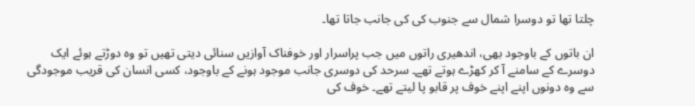چلتا تھا تو دوسرا شمال سے جنوب کی کی جانب جاتا تھا۔

ان باتوں کے باوجود بھی، اندھیری راتوں میں جب پراسرار اور خوفناک آوازیں سنائی دیتی تھیں تو وہ دوڑتے ہوئے ایک دوسرے کے سامنے آ کر کھڑے ہوتے تھے۔ سرحد کی دوسری جانب موجود ہونے کے باوجود، کسی انسان کی قریب موجودگی سے وہ دونوں اپنے اپنے خوف پر قابو پا لیتے تھے۔ خوف کی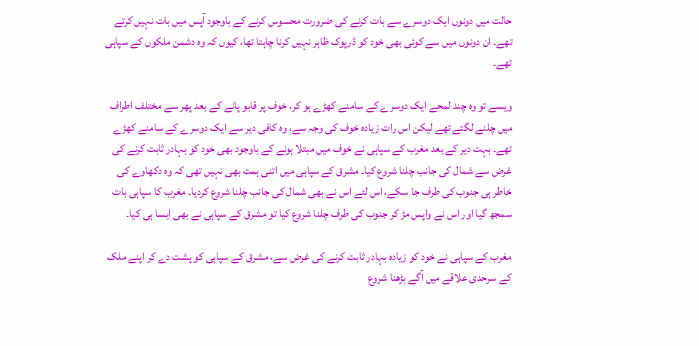حالت میں دونوں ایک دوسرے سے بات کرنے کی ضرورت محسوس کرنے کے باوجود آپس میں بات نہیں کرتے تھے۔ ان دونوں میں سے کوئی بھی خود کو ڈرپوک ظاہر نہیں کرنا چاہتا تھا، کیوں کہ وہ دشمن ملکوں کے سپاہی تھے۔

ویسے تو وہ چند لمحے ایک دوسرے کے سامنے کھڑے ہو کر، خوف پر قابو پانے کے بعد پھر سے مختلف اطراف میں چلنے لگتے تھے لیکن اس رات زیادہ خوف کی وجہ سے، وہ کافی دیر سے ایک دوسرے کے سامنے کھڑے تھے۔ بہت دیر کے بعد مغرب کے سپاہی نے خوف میں مبتلا ہونے کے باوجود بھی خود کو بہادر ثابت کرنے کی غرض سے شمال کی جانب چلنا شروع کیا۔ مشرق کے سپاہی میں اتنی ہمت بھی نہیں تھی کہ وہ دکھاوے کی خاطر ہی جنوب کی طرف جا سکے، اس لئے اس نے بھی شمال کی جانب چلنا شروع کردیا۔ مغرب کا سپاہی بات سمجھ گیا اور اس نے واپس مڑ کر جنوب کی طرف چلنا شروع کیا تو مشرق کے سپاہی نے بھی ایسا ہی کیا۔

مغرب کے سپاہی نے خود کو زیادہ بہادر ثابت کرنے کی غرض سے، مشرق کے سپاہی کو پشت دے کر اپنے ملک کے سرحدی علاقے میں آگے بڑھنا شروع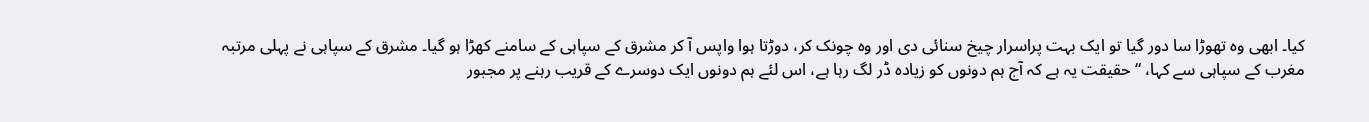کیا۔ ابھی وہ تھوڑا سا دور گیا تو ایک بہت پراسرار چیخ سنائی دی اور وہ چونک کر، دوڑتا ہوا واپس آ کر مشرق کے سپاہی کے سامنے کھڑا ہو گیا۔ مشرق کے سپاہی نے پہلی مرتبہ مغرب کے سپاہی سے کہا، “حقیقت یہ ہے کہ آج ہم دونوں کو زیادہ ڈر لگ رہا ہے، اس لئے ہم دونوں ایک دوسرے کے قریب رہنے پر مجبور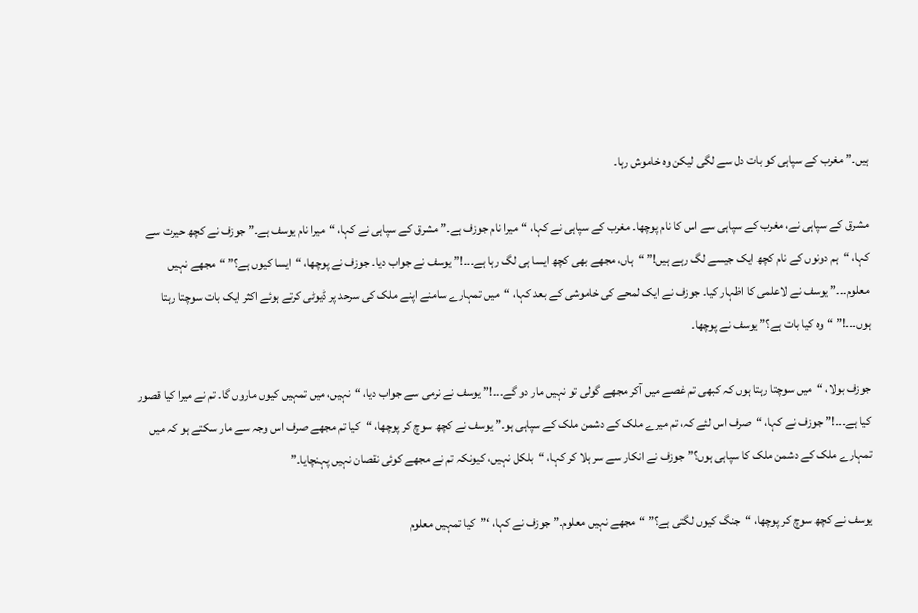ہیں۔” مغرب کے سپاہی کو بات دل سے لگی لیکن وہ خاموش رہا۔

مشرق کے سپاہی نے، مغرب کے سپاہی سے اس کا نام پوچھا۔ مغرب کے سپاہی نے کہا، “میرا نام جوزف ہے۔” مشرق کے سپاہی نے کہا، “میرا نام یوسف ہے۔” جوزف نے کچھ حیرت سے کہا، “ہم دونوں کے نام کچھ ایک جیسے لگ رہے ہیں!” “ہاں، مجھے بھی کچھ ایسا ہی لگ رہا ہے۔۔۔!” یوسف نے جواب دیا۔ جوزف نے پوچھا، “ایسا کیوں ہے؟” “مجھے نہیں معلوم۔۔۔” یوسف نے لاعلمی کا اظہار کیا۔ جوزف نے ایک لمحے کی خاموشی کے بعد کہا، “میں تمہارے سامنے اپنے ملک کی سرحد پر ڈیوٹی کرتے ہوئے اکثر ایک بات سوچتا رہتا ہوں۔۔۔!” “وہ کیا بات ہے؟” یوسف نے پوچھا۔

جوزف بولا، “میں سوچتا رہتا ہوں کہ کبھی تم غصے میں آکر مجھے گولی تو نہیں مار دو گے۔۔۔!” یوسف نے نرمی سے جواب دیا، “نہیں، میں تمہیں کیوں ماروں گا۔ تم نے میرا کیا قصور کیا ہے۔۔۔!” جوزف نے کہا، “صرف اس لئے کہ، تم میرے ملک کے دشمن ملک کے سپاہی ہو۔” یوسف نے کچھ سوچ کر پوچھا، “کیا تم مجھے صرف اس وجہ سے مار سکتے ہو کہ میں تمہارے ملک کے دشمن ملک کا سپاہی ہوں؟” جوزف نے انکار سے سر ہلا کر کہا، “بلکل نہیں، کیونکہ تم نے مجھے کوئی نقصان نہیں پہنچایا۔”

یوسف نے کچھ سوچ کر پوچھا، “جنگ کیوں لگتی ہے؟” “مجھے نہیں معلوم۔” جوزف نے کہا، ‘”کیا تمہیں معلوم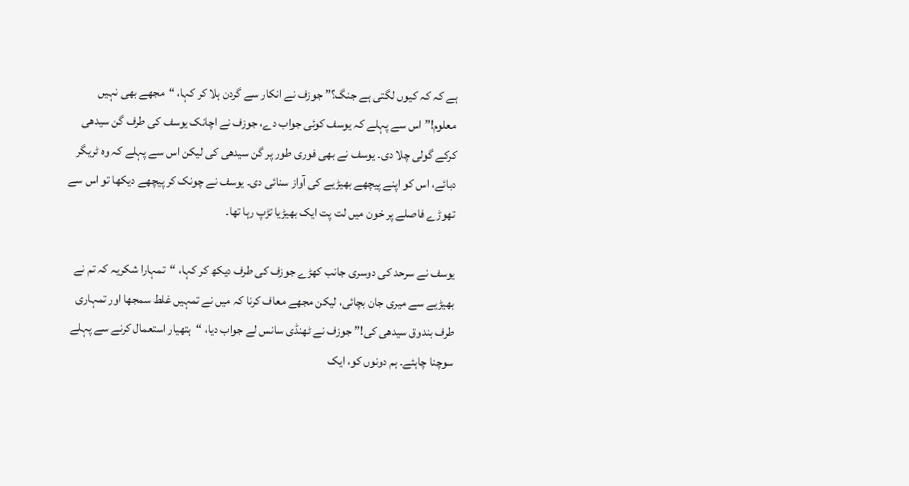ہے کہ کہ کیوں لگتی ہے جنگ؟” جوزف نے انکار سے گردن ہلا کر کہا، “مجھے بھی نہیں معلوم!” اس سے پہلے کہ یوسف کوئی جواب دے، جوزف نے اچانک یوسف کی طرف گن سیدھی کرکے گولی چلا دی۔ یوسف نے بھی فوری طور پر گن سیدھی کی لیکن اس سے پہلے کہ وہ ٹریگر دبائے، اس کو اپنے پیچھے بھیڑیے کی آواز سنائی دی۔ یوسف نے چونک کر پیچھے دیکھا تو اس سے تھوڑے فاصلے پر خون میں لت پت ایک بھیڑیا تڑپ رہا تھا۔

یوسف نے سرحد کی دوسری جانب کھڑے جوزف کی طرف دیکھ کر کہا، “تمہارا شکریہ کہ تم نے بھیڑیے سے میری جان بچائی، لیکن مجھے معاف کرنا کہ میں نے تمہیں غلط سمجھا اور تمہاری طرف بندوق سیدھی کی!” جوزف نے ٹھنڈی سانس لے جواب دیا، “ہتھیار استعمال کرنے سے پہلے سوچنا چاہئے۔ ہم دونوں کو، ایک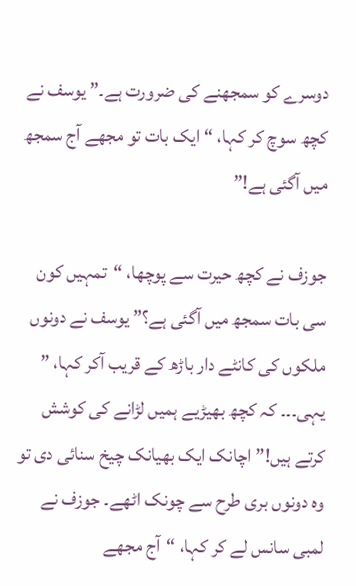دوسرے کو سمجھنے کی ضرورت ہے۔” یوسف نے کچھ سوچ کر کہا، “ایک بات تو مجھے آج سمجھ میں آگئی ہے!”

جوزف نے کچھ حیرت سے پوچھا، “تمہیں کون سی بات سمجھ میں آگئی ہے؟” یوسف نے دونوں ملکوں کی کانٹے دار باڑھ کے قریب آکر کہا، ” یہی۔۔۔ کہ کچھ بھیڑیے ہمیں لڑانے کی کوشش کرتے ہیں!” اچانک ایک بھیانک چیخ سنائی دی تو وہ دونوں بری طرح سے چونک اٹھے۔ جوزف نے لمبی سانس لے کر کہا، “آج مجھے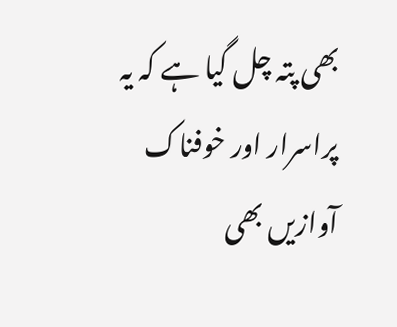بھی پتہ چل گیا ہے کہ یہ پراسرار اور خوفناک آوازیں بھی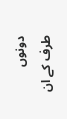دونوں طرف کے ان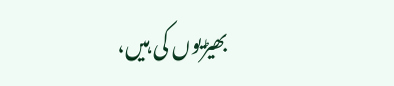بھیڑیوں کی ہیں،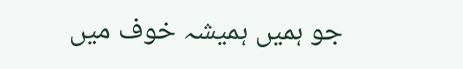جو ہمیں ہمیشہ خوف میں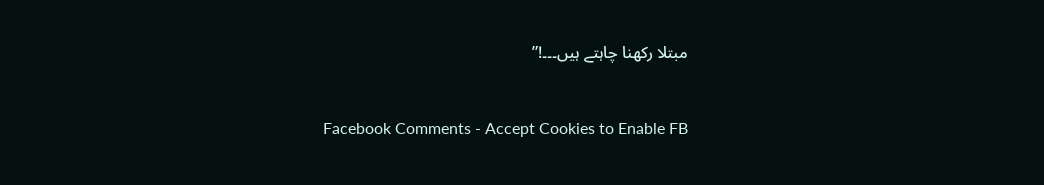مبتلا رکھنا چاہتے ہیں۔۔۔!”


Facebook Comments - Accept Cookies to Enable FB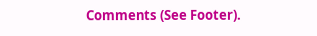Comments (See Footer).